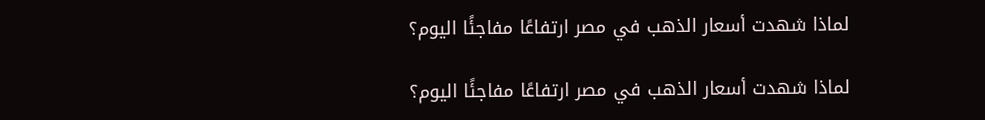لماذا شهدت أسعار الذهب في مصر ارتفاعًا مفاجئًا اليوم؟

لماذا شهدت أسعار الذهب في مصر ارتفاعًا مفاجئًا اليوم؟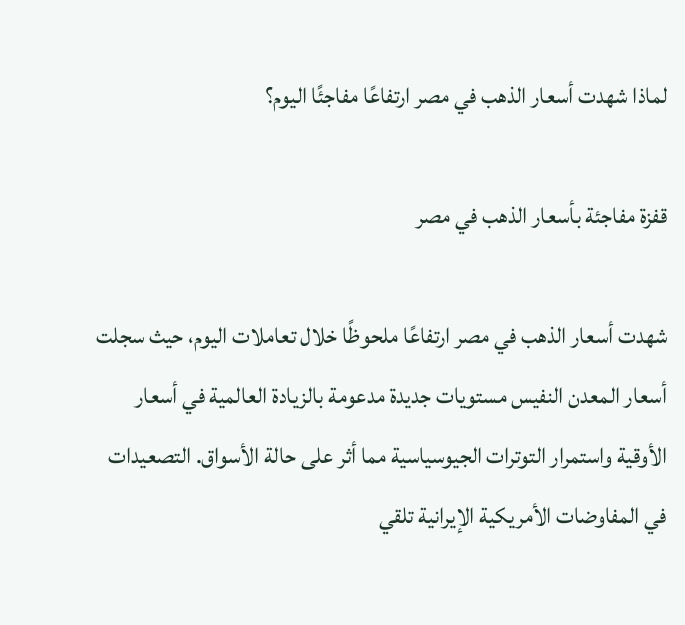لماذا شهدت أسعار الذهب في مصر ارتفاعًا مفاجئًا اليوم؟

قفزة مفاجئة بأسعار الذهب في مصر

شهدت أسعار الذهب في مصر ارتفاعًا ملحوظًا خلال تعاملات اليوم، حيث سجلت أسعار المعدن النفيس مستويات جديدة مدعومة بالزيادة العالمية في أسعار الأوقية واستمرار التوترات الجيوسياسية مما أثر على حالة الأسواق. التصعيدات في المفاوضات الأمريكية الإيرانية تلقي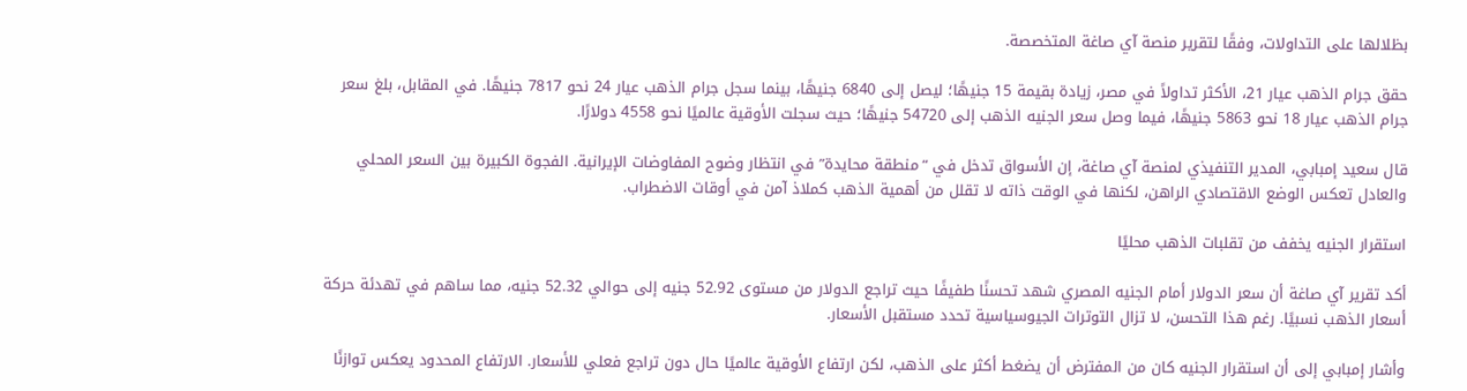بظلالها على التداولات، وفقًا لتقرير منصة آي صاغة المتخصصة.

حقق جرام الذهب عيار 21، الأكثر تداولاً في مصر، زيادة بقيمة 15 جنيهًا؛ ليصل إلى 6840 جنيهًا، بينما سجل جرام الذهب عيار 24 نحو 7817 جنيهًا. في المقابل، بلغ سعر جرام الذهب عيار 18 نحو 5863 جنيهًا، فيما وصل سعر الجنيه الذهب إلى 54720 جنيهًا؛ حيث سجلت الأوقية عالميًا نحو 4558 دولارًا.

قال سعيد إمبابي، المدير التنفيذي لمنصة آي صاغة، إن الأسواق تدخل في “منطقة محايدة” في انتظار وضوح المفاوضات الإيرانية. الفجوة الكبيرة بين السعر المحلي والعادل تعكس الوضع الاقتصادي الراهن، لكنها في الوقت ذاته لا تقلل من أهمية الذهب كملاذ آمن في أوقات الاضطراب.

استقرار الجنيه يخفف من تقلبات الذهب محليًا

أكد تقرير آي صاغة أن سعر الدولار أمام الجنيه المصري شهد تحسنًا طفيفًا حيث تراجع الدولار من مستوى 52.92 جنيه إلى حوالي 52.32 جنيه، مما ساهم في تهدئة حركة أسعار الذهب نسبيًا. رغم هذا التحسن، لا تزال التوترات الجيوسياسية تحدد مستقبل الأسعار.

وأشار إمبابي إلى أن استقرار الجنيه كان من المفترض أن يضغط أكثر على الذهب، لكن ارتفاع الأوقية عالميًا حال دون تراجع فعلي للأسعار. الارتفاع المحدود يعكس توازنًا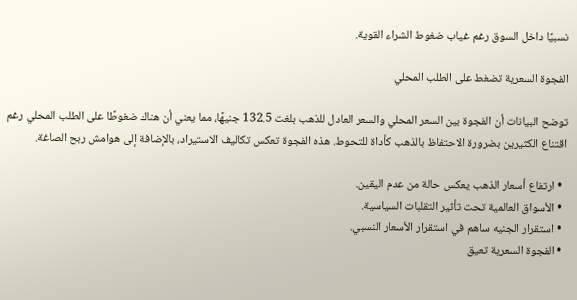نسبيًا داخل السوق رغم غياب ضغوط الشراء القوية.

الفجوة السعرية تضغط على الطلب المحلي

توضح البيانات أن الفجوة بين السعر المحلي والسعر العادل للذهب بلغت 132.5 جنيهًا، مما يعني أن هناك ضغوطًا على الطلب المحلي رغم اقتناع الكثيرين بضرورة الاحتفاظ بالذهب كأداة للتحوط. هذه الفجوة تعكس تكاليف الاستيراد، بالإضافة إلى هوامش ربح الصاغة.

  • ارتفاع أسعار الذهب يعكس حالة من عدم اليقين.
  • الأسواق العالمية تحت تأثير التقلبات السياسية.
  • استقرار الجنيه ساهم في استقرار الأسعار النسبي.
  • الفجوة السعرية تعيق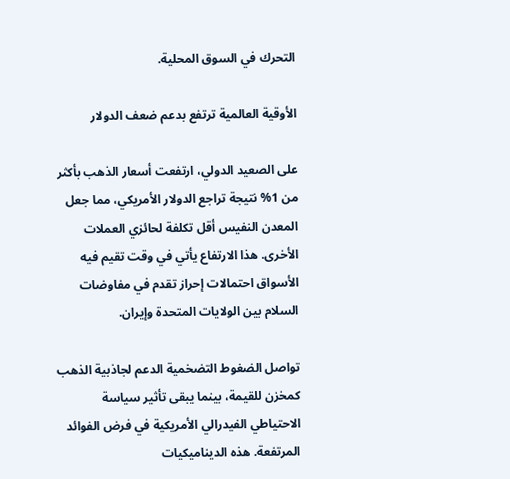التحرك في السوق المحلية.

الأوقية العالمية ترتفع بدعم ضعف الدولار

على الصعيد الدولي، ارتفعت أسعار الذهب بأكثر من 1% نتيجة تراجع الدولار الأمريكي، مما جعل المعدن النفيس أقل تكلفة لحائزي العملات الأخرى. هذا الارتفاع يأتي في وقت تقيم فيه الأسواق احتمالات إحراز تقدم في مفاوضات السلام بين الولايات المتحدة وإيران.

تواصل الضغوط التضخمية الدعم لجاذبية الذهب كمخزن للقيمة، بينما يبقى تأثير سياسة الاحتياطي الفيدرالي الأمريكية في فرض الفوائد المرتفعة. هذه الديناميكيات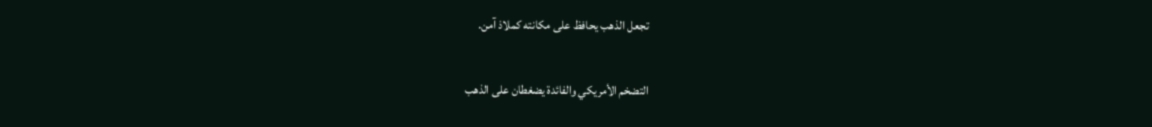تجعل الذهب يحافظ على مكانته كملاذ آمن.

التضخم الأمريكي والفائدة يضغطان على الذهب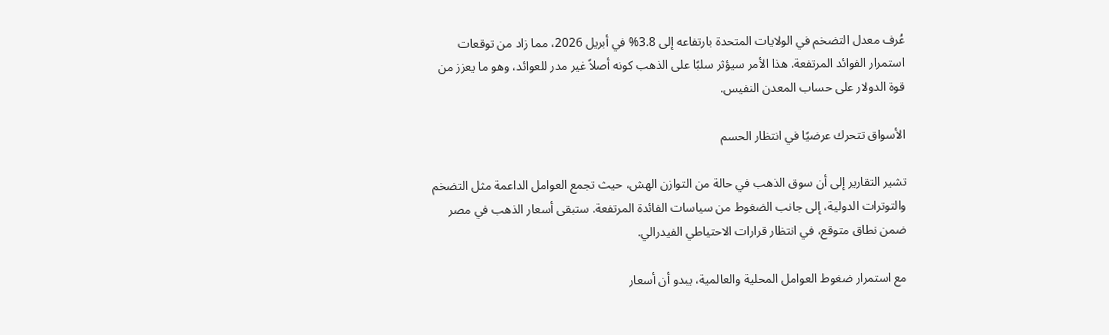عُرف معدل التضخم في الولايات المتحدة بارتفاعه إلى 3.8% في أبريل 2026، مما زاد من توقعات استمرار الفوائد المرتفعة. هذا الأمر سيؤثر سلبًا على الذهب كونه أصلاً غير مدر للعوائد، وهو ما يعزز من قوة الدولار على حساب المعدن النفيس.

الأسواق تتحرك عرضيًا في انتظار الحسم

تشير التقارير إلى أن سوق الذهب في حالة من التوازن الهش، حيث تجمع العوامل الداعمة مثل التضخم والتوترات الدولية، إلى جانب الضغوط من سياسات الفائدة المرتفعة. ستبقى أسعار الذهب في مصر ضمن نطاق متوقع، في انتظار قرارات الاحتياطي الفيدرالي.

مع استمرار ضغوط العوامل المحلية والعالمية، يبدو أن أسعار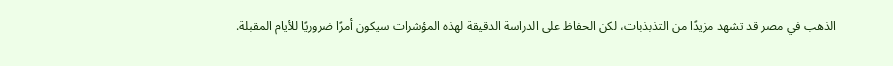الذهب في مصر قد تشهد مزيدًا من التذبذبات، لكن الحفاظ على الدراسة الدقيقة لهذه المؤشرات سيكون أمرًا ضروريًا للأيام المقبلة.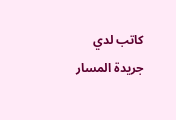كاتب لدي جريدة المسار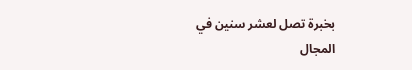بخبرة تصل لعشر سنين في المجال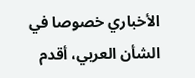الأخباري خصوصا في الشأن العربي، أقدم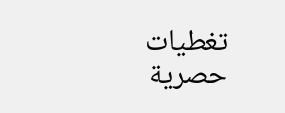تغطيات حصرية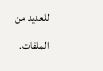للعديد من الملفات.